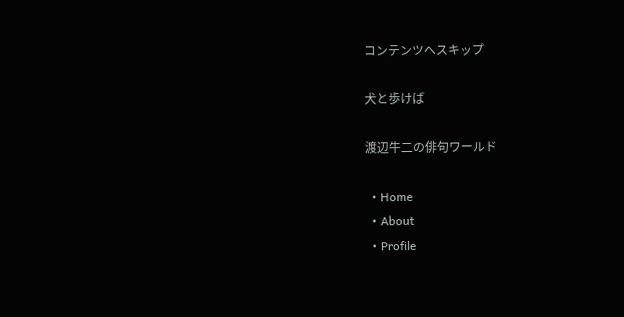コンテンツへスキップ

犬と歩けば

渡辺牛二の俳句ワールド

  • Home
  • About
  • Profile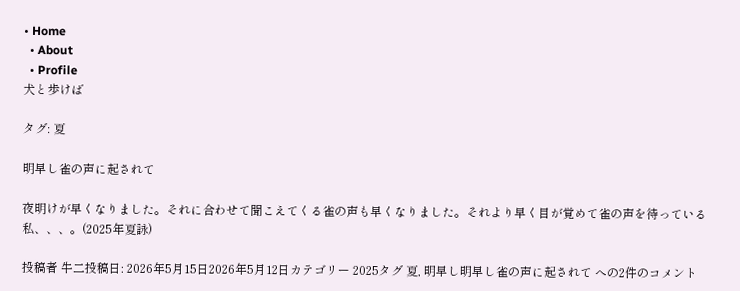• Home
  • About
  • Profile
犬と歩けば

タグ: 夏

明早し雀の声に起されて

夜明けが早くなりました。それに合わせて聞こえてくる雀の声も早くなりました。それより早く目が覚めて雀の声を待っている私、、、。(2025年夏詠)

投稿者 牛二投稿日: 2026年5月15日2026年5月12日カテゴリー 2025タグ 夏, 明早し明早し雀の声に起されて への2件のコメント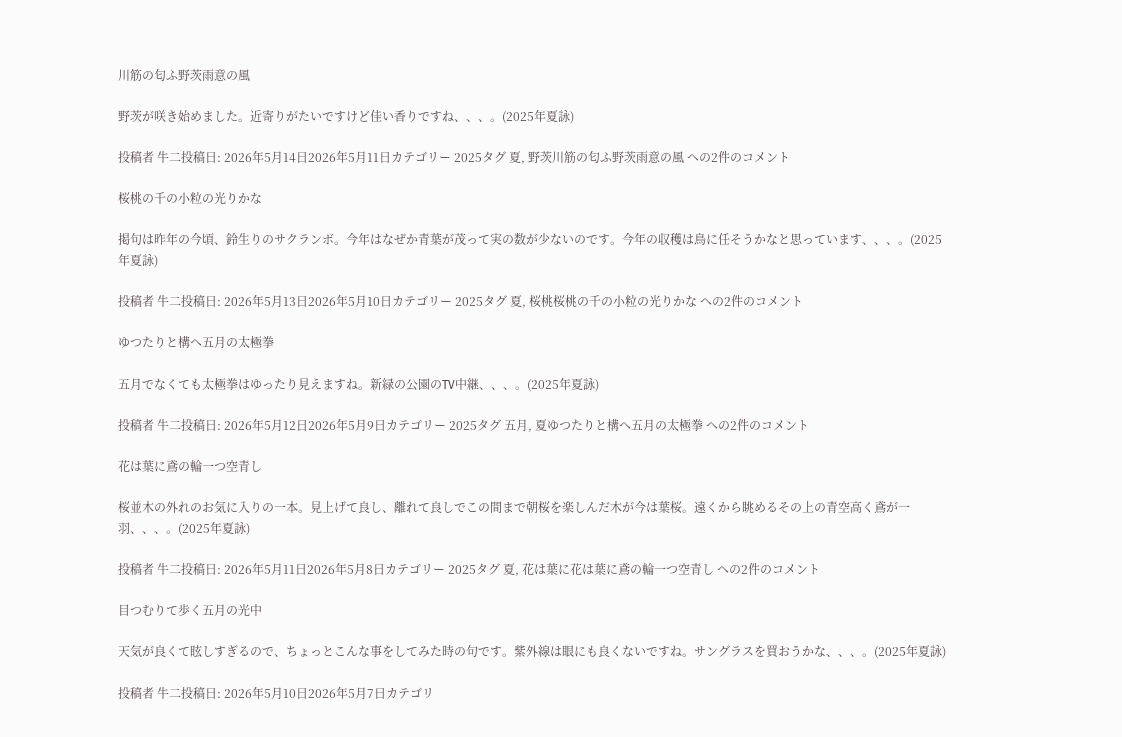川筋の匂ふ野茨雨意の風

野茨が咲き始めました。近寄りがたいですけど佳い香りですね、、、。(2025年夏詠)

投稿者 牛二投稿日: 2026年5月14日2026年5月11日カテゴリー 2025タグ 夏, 野茨川筋の匂ふ野茨雨意の風 への2件のコメント

桜桃の千の小粒の光りかな

掲句は昨年の今頃、鈴生りのサクランボ。今年はなぜか青葉が茂って実の数が少ないのです。今年の収穫は鳥に任そうかなと思っています、、、。(2025年夏詠)

投稿者 牛二投稿日: 2026年5月13日2026年5月10日カテゴリー 2025タグ 夏, 桜桃桜桃の千の小粒の光りかな への2件のコメント

ゆつたりと構へ五月の太極拳

五月でなくても太極拳はゆったり見えますね。新緑の公園のTV中継、、、。(2025年夏詠)

投稿者 牛二投稿日: 2026年5月12日2026年5月9日カテゴリー 2025タグ 五月, 夏ゆつたりと構へ五月の太極拳 への2件のコメント

花は葉に鳶の輪一つ空青し

桜並木の外れのお気に入りの一本。見上げて良し、離れて良しでこの間まで朝桜を楽しんだ木が今は葉桜。遠くから眺めるその上の青空高く鳶が一羽、、、。(2025年夏詠)

投稿者 牛二投稿日: 2026年5月11日2026年5月8日カテゴリー 2025タグ 夏, 花は葉に花は葉に鳶の輪一つ空青し への2件のコメント

目つむりて歩く五月の光中

天気が良くて眩しすぎるので、ちょっとこんな事をしてみた時の句です。紫外線は眼にも良くないですね。サングラスを買おうかな、、、。(2025年夏詠)

投稿者 牛二投稿日: 2026年5月10日2026年5月7日カテゴリ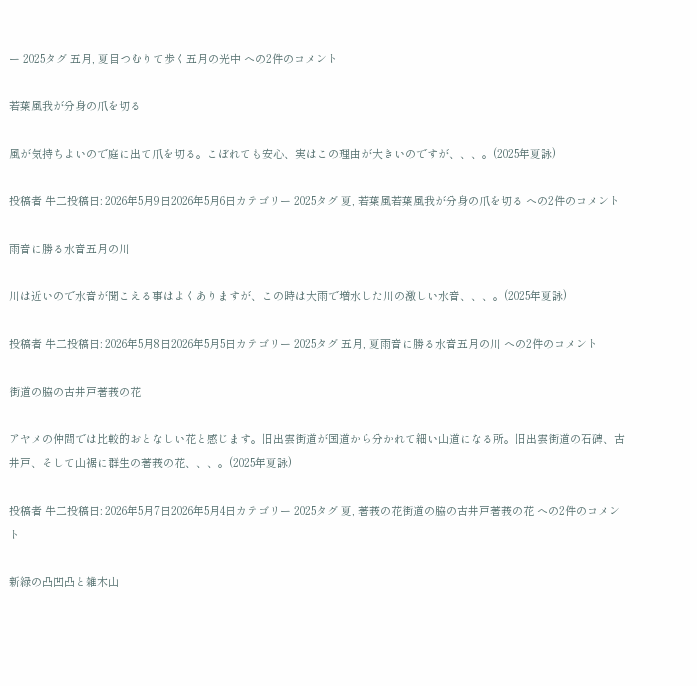ー 2025タグ 五月, 夏目つむりて歩く五月の光中 への2件のコメント

若葉風我が分身の爪を切る

風が気持ちよいので庭に出て爪を切る。こぼれても安心、実はこの理由が大きいのですが、、、。(2025年夏詠)

投稿者 牛二投稿日: 2026年5月9日2026年5月6日カテゴリー 2025タグ 夏, 若葉風若葉風我が分身の爪を切る への2件のコメント

雨音に勝る水音五月の川

川は近いので水音が聞こえる事はよくありますが、この時は大雨で増水した川の激しい水音、、、。(2025年夏詠)

投稿者 牛二投稿日: 2026年5月8日2026年5月5日カテゴリー 2025タグ 五月, 夏雨音に勝る水音五月の川 への2件のコメント

街道の脇の古井戸著莪の花

アヤメの仲間では比較的おとなしい花と感じます。旧出雲街道が国道から分かれて細い山道になる所。旧出雲街道の石碑、古井戸、そして山裾に群生の著莪の花、、、。(2025年夏詠)

投稿者 牛二投稿日: 2026年5月7日2026年5月4日カテゴリー 2025タグ 夏, 著莪の花街道の脇の古井戸著莪の花 への2件のコメント

新緑の凸凹凸と雑木山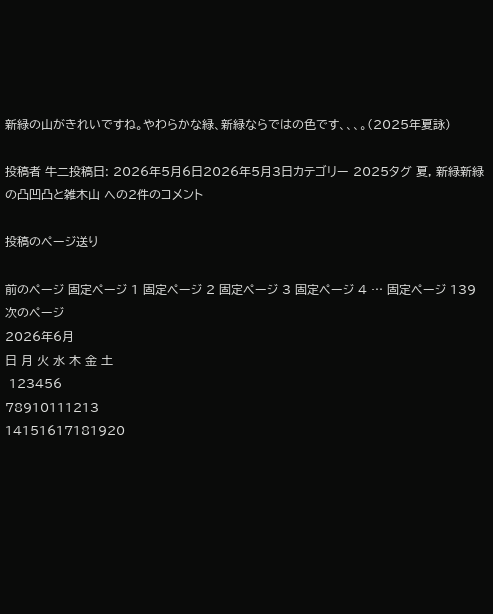新緑の山がきれいですね。やわらかな緑、新緑ならではの色です、、、。(2025年夏詠)

投稿者 牛二投稿日: 2026年5月6日2026年5月3日カテゴリー 2025タグ 夏, 新緑新緑の凸凹凸と雑木山 への2件のコメント

投稿のページ送り

前のページ 固定ページ 1 固定ページ 2 固定ページ 3 固定ページ 4 … 固定ページ 139 次のページ
2026年6月
日 月 火 水 木 金 土
 123456
78910111213
14151617181920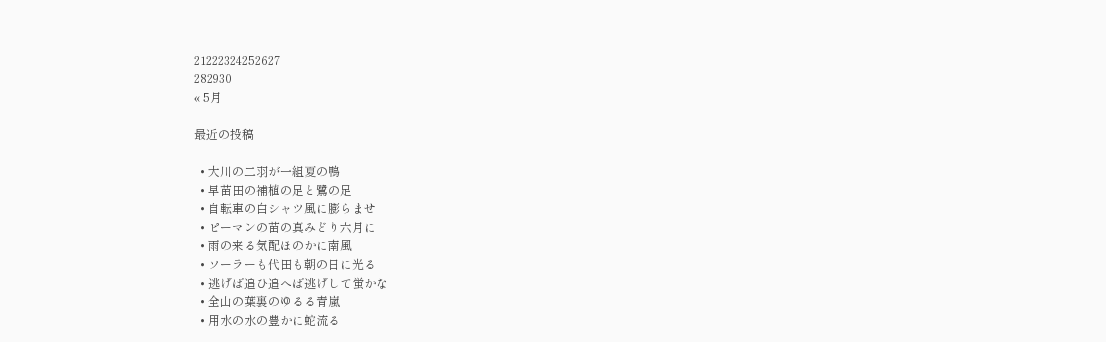21222324252627
282930
« 5月

最近の投稿

  • 大川の二羽が一組夏の鴨
  • 早苗田の補植の足と鷺の足
  • 自転車の白シャツ風に膨らませ
  • ピーマンの苗の真みどり六月に
  • 雨の来る気配ほのかに南風
  • ソーラーも代田も朝の日に光る
  • 逃げば追ひ追へば逃げして蛍かな
  • 全山の葉裏のゆるる青嵐
  • 用水の水の豊かに蛇流る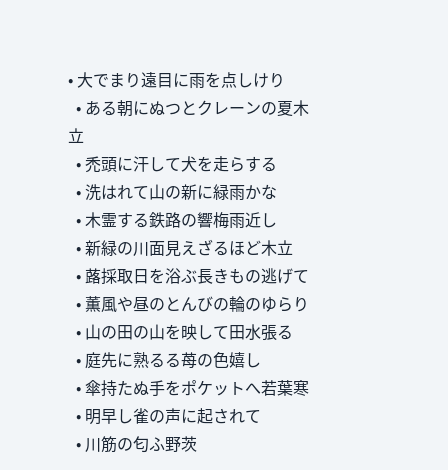• 大でまり遠目に雨を点しけり
  • ある朝にぬつとクレーンの夏木立
  • 禿頭に汗して犬を走らする
  • 洗はれて山の新に緑雨かな
  • 木霊する鉄路の響梅雨近し
  • 新緑の川面見えざるほど木立
  • 蕗採取日を浴ぶ長きもの逃げて
  • 薫風や昼のとんびの輪のゆらり
  • 山の田の山を映して田水張る
  • 庭先に熟るる苺の色嬉し
  • 傘持たぬ手をポケットへ若葉寒
  • 明早し雀の声に起されて
  • 川筋の匂ふ野茨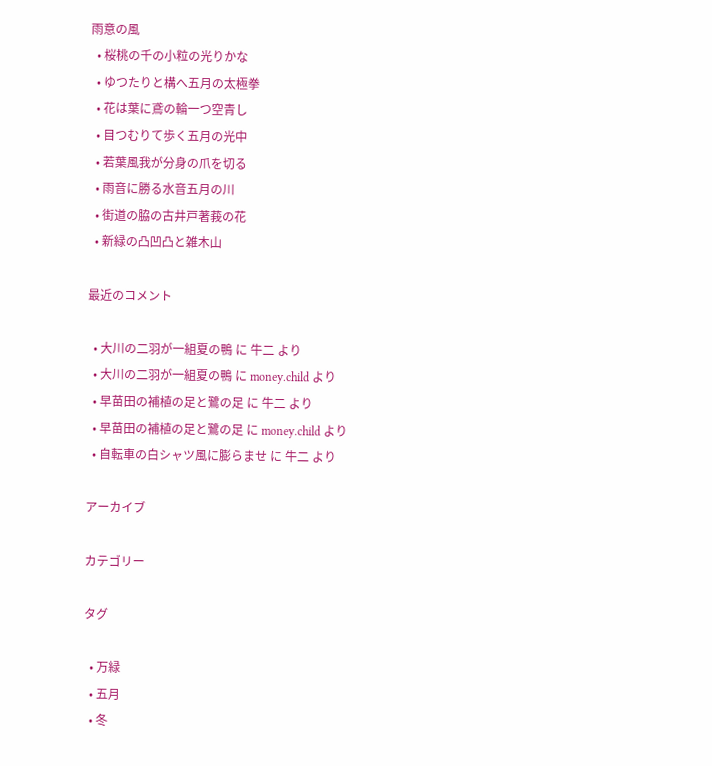雨意の風
  • 桜桃の千の小粒の光りかな
  • ゆつたりと構へ五月の太極拳
  • 花は葉に鳶の輪一つ空青し
  • 目つむりて歩く五月の光中
  • 若葉風我が分身の爪を切る
  • 雨音に勝る水音五月の川
  • 街道の脇の古井戸著莪の花
  • 新緑の凸凹凸と雑木山

最近のコメント

  • 大川の二羽が一組夏の鴨 に 牛二 より
  • 大川の二羽が一組夏の鴨 に money.child より
  • 早苗田の補植の足と鷺の足 に 牛二 より
  • 早苗田の補植の足と鷺の足 に money.child より
  • 自転車の白シャツ風に膨らませ に 牛二 より

アーカイブ

カテゴリー

タグ

  • 万緑
  • 五月
  • 冬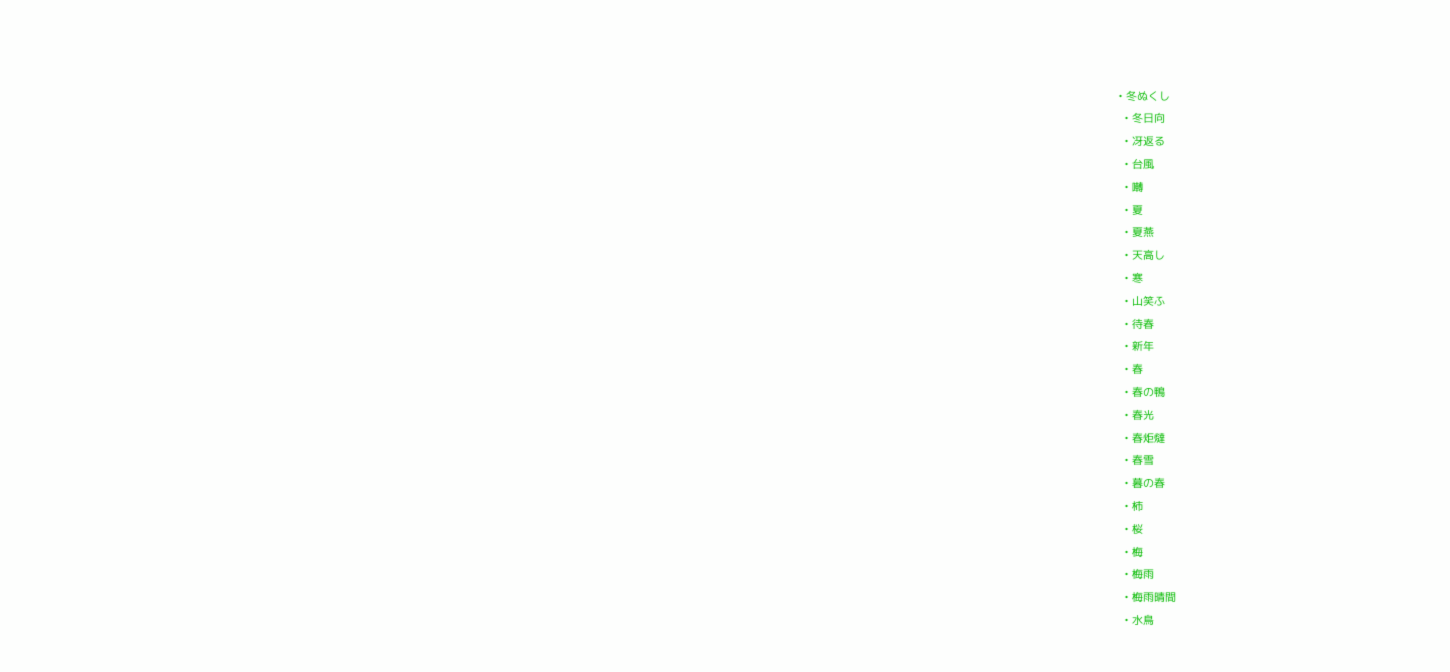• 冬ぬくし
  • 冬日向
  • 冴返る
  • 台風
  • 囀
  • 夏
  • 夏燕
  • 天高し
  • 寒
  • 山笑ふ
  • 待春
  • 新年
  • 春
  • 春の鴨
  • 春光
  • 春炬燵
  • 春雪
  • 暮の春
  • 柿
  • 桜
  • 梅
  • 梅雨
  • 梅雨晴間
  • 水鳥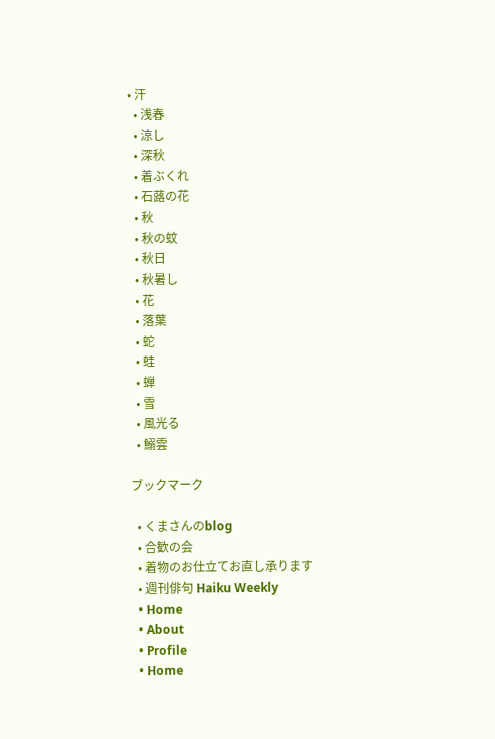• 汗
  • 浅春
  • 涼し
  • 深秋
  • 着ぶくれ
  • 石蕗の花
  • 秋
  • 秋の蚊
  • 秋日
  • 秋暑し
  • 花
  • 落葉
  • 蛇
  • 蛙
  • 蝉
  • 雪
  • 風光る
  • 鰯雲

ブックマーク

  • くまさんのblog
  • 合歓の会
  • 着物のお仕立てお直し承ります
  • 週刊俳句 Haiku Weekly
  • Home
  • About
  • Profile
  • Home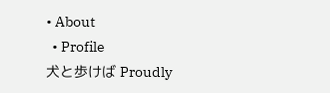• About
  • Profile
犬と歩けば Proudly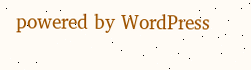powered by WordPress